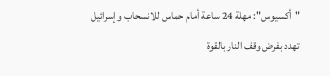"أكسيوس": مهلة 24 ساعة أمام حماس للانسحاب وإسرائيل تهدد بفرض وقف النار بالقوة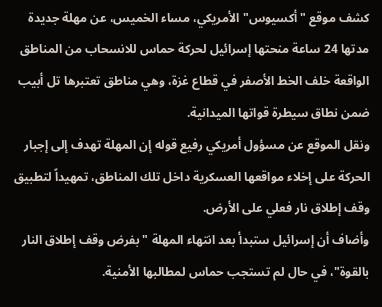كشف موقع "أكسيوس" الأمريكي، مساء الخميس، عن مهلة جديدة مدتها 24 ساعة منحتها إسرائيل لحركة حماس للانسحاب من المناطق الواقعة خلف الخط الأصفر في قطاع غزة، وهي مناطق تعتبرها تل أبيب ضمن نطاق سيطرة قواتها الميدانية.
ونقل الموقع عن مسؤول أمريكي رفيع قوله إن المهلة تهدف إلى إجبار الحركة على إخلاء مواقعها العسكرية داخل تلك المناطق، تمهيداً لتطبيق وقف إطلاق نار فعلي على الأرض.
وأضاف أن إسرائيل ستبدأ بعد انتهاء المهلة "بفرض وقف إطلاق النار بالقوة"، في حال لم تستجب حماس لمطالبها الأمنية.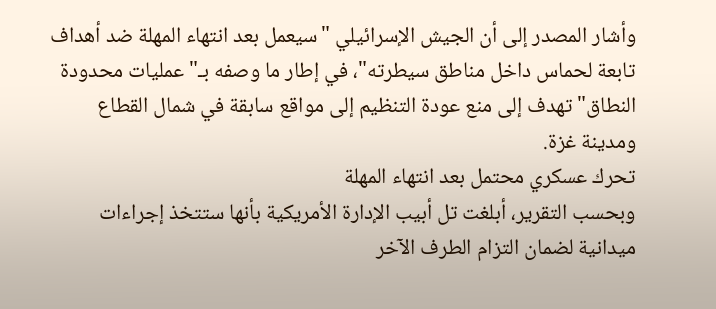وأشار المصدر إلى أن الجيش الإسرائيلي "سيعمل بعد انتهاء المهلة ضد أهداف تابعة لحماس داخل مناطق سيطرته"، في إطار ما وصفه بـ"عمليات محدودة النطاق" تهدف إلى منع عودة التنظيم إلى مواقع سابقة في شمال القطاع ومدينة غزة.
تحرك عسكري محتمل بعد انتهاء المهلة
وبحسب التقرير، أبلغت تل أبيب الإدارة الأمريكية بأنها ستتخذ إجراءات ميدانية لضمان التزام الطرف الآخر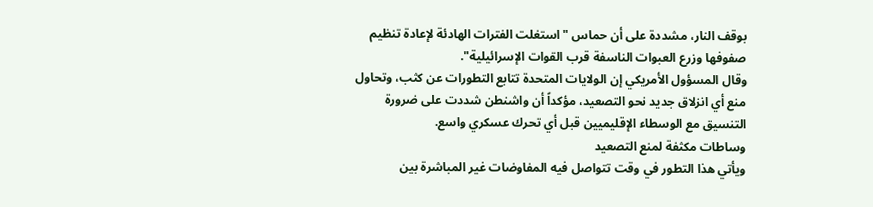بوقف النار، مشددة على أن حماس "استغلت الفترات الهادئة لإعادة تنظيم صفوفها وزرع العبوات الناسفة قرب القوات الإسرائيلية".
وقال المسؤول الأمريكي إن الولايات المتحدة تتابع التطورات عن كثب، وتحاول منع أي انزلاق جديد نحو التصعيد، مؤكداً أن واشنطن شددت على ضرورة التنسيق مع الوسطاء الإقليميين قبل أي تحرك عسكري واسع.
وساطات مكثفة لمنع التصعيد
ويأتي هذا التطور في وقت تتواصل فيه المفاوضات غير المباشرة بين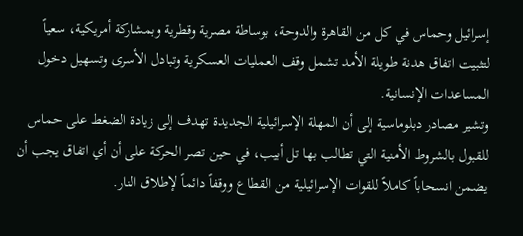إسرائيل وحماس في كل من القاهرة والدوحة، بوساطة مصرية وقطرية وبمشاركة أمريكية، سعياً لتثبيت اتفاق هدنة طويلة الأمد تشمل وقف العمليات العسكرية وتبادل الأسرى وتسهيل دخول المساعدات الإنسانية.
وتشير مصادر دبلوماسية إلى أن المهلة الإسرائيلية الجديدة تهدف إلى زيادة الضغط على حماس للقبول بالشروط الأمنية التي تطالب بها تل أبيب، في حين تصر الحركة على أن أي اتفاق يجب أن يضمن انسحاباً كاملاً للقوات الإسرائيلية من القطاع ووقفاً دائماً لإطلاق النار.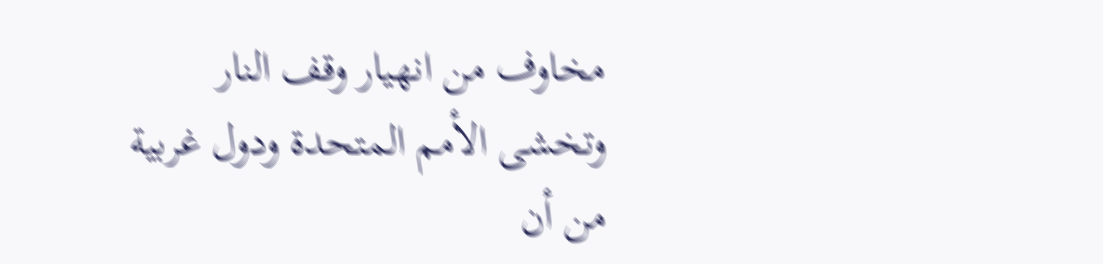مخاوف من انهيار وقف النار
وتخشى الأمم المتحدة ودول غربية من أن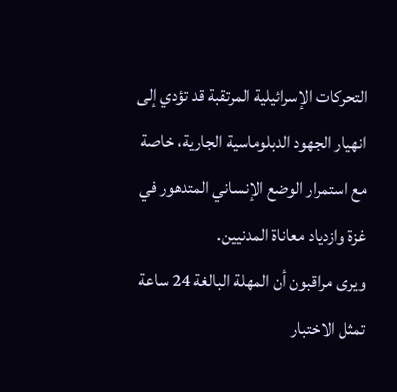التحركات الإسرائيلية المرتقبة قد تؤدي إلى انهيار الجهود الدبلوماسية الجارية، خاصة مع استمرار الوضع الإنساني المتدهور في غزة وازدياد معاناة المدنيين.
ويرى مراقبون أن المهلة البالغة 24 ساعة تمثل الاختبار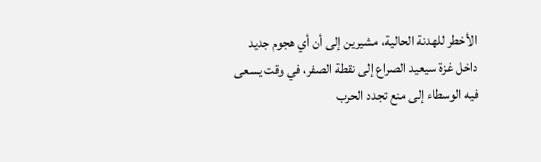الأخطر للهدنة الحالية، مشيرين إلى أن أي هجوم جديد داخل غزة سيعيد الصراع إلى نقطة الصفر، في وقت يسعى فيه الوسطاء إلى منع تجدد الحرب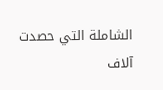الشاملة التي حصدت آلاف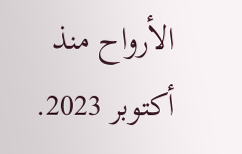الأرواح منذ أكتوبر 2023.